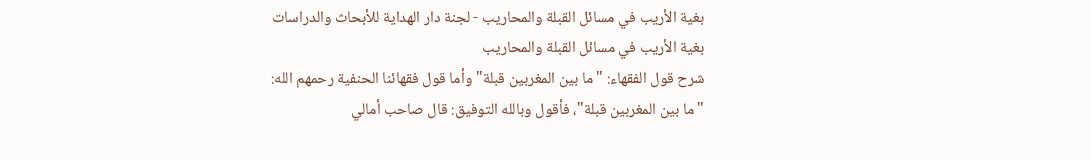بغية الأريب في مسائل القبلة والمحاريب - لجنة دار الهداية للأبحاث والدراسات
بغية الأريب في مسائل القبلة والمحاريب
شرح قول الفقهاء: "ما بين المغربين قبلة" وأما قول فقهائنا الحنفية رحمهم الله: "ما بين المغربين قبلة"، فأقول وبالله التوفيق: قال صاحب أمالي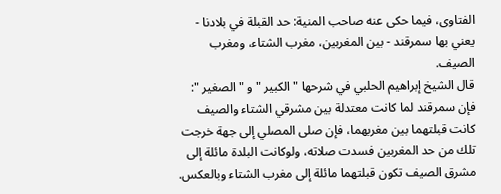الفتاوى، فيما حكى عنه صاحب المنية: حد القبلة في بلادنا - يعني بها سمرقند - بين المغربين، مغرب الشتاء، ومغرب الصيف.
قال الشيخ إبراهيم الحلبي في شرحها " الكبير " و " الصغير ": فإن سمرقند لما كانت معتدلة بين مشرقي الشتاء والصيف كانت قبلتهما بين مغربهما، فإن صلى المصلي إلى جهة خرجت تلك من حد المغربين فسدت صلاته، ولوكانت البلدة مائلة إلى مشرق الصيف تكون قبلتهما مائلة إلى مغرب الشتاء وبالعكس.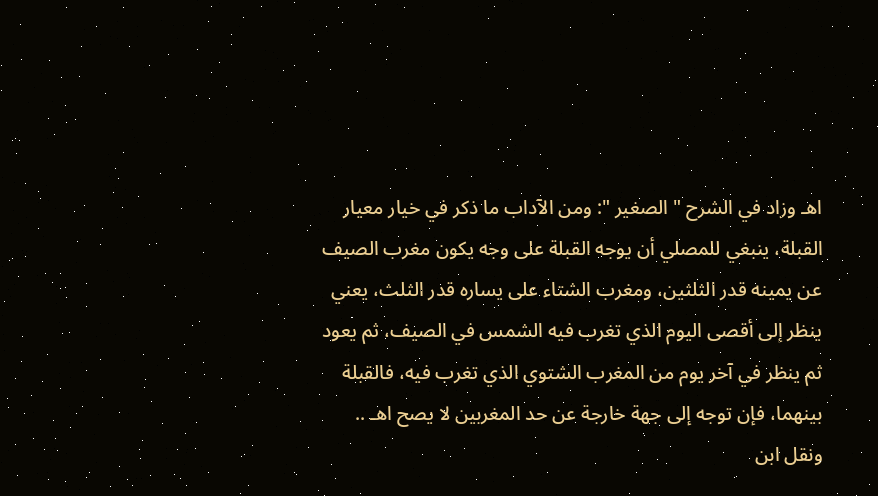اهـ وزاد في الشرح " الصغير ": ومن الآداب ما ذكر في خيار معيار القبلة، ينبغي للمصلي أن يوجه القبلة على وجه يكون مغرب الصيف عن يمينه قدر الثلثين، ومغرب الشتاء على يساره قدر الثلث، يعني ينظر إلى أقصى اليوم الذي تغرب فيه الشمس في الصيف، ثم يعود ثم ينظر في آخر يوم من المغرب الشتوي الذي تغرب فيه، فالقبلة بينهما، فإن توجه إلى جهة خارجة عن حد المغربين لا يصح اهـ ..
ونقل ابن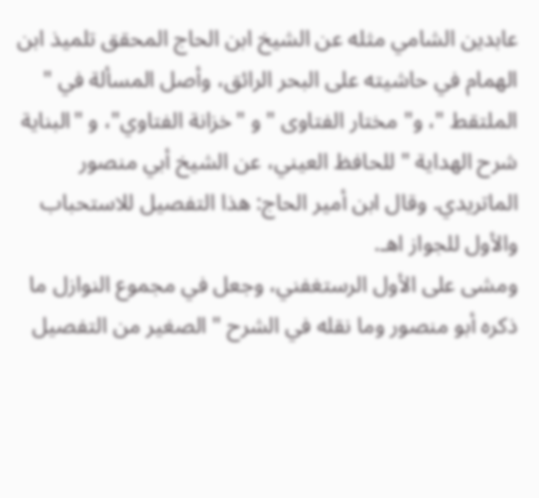عابدين الشامي مثله عن الشيخ ابن الحاج المحقق تلميذ ابن الهمام في حاشيته على البحر الرائق، وأصل المسألة في " الملتقط "، و" مختار الفتاوى " و "خزانة الفتاوي"، و "البناية شرح الهداية " للحافظ العيني، عن الشيخ أبي منصور الماتريدي. وقال ابن أمير الحاج: هذا التفصيل للاستحباب والأول للجواز اهـ.
ومشى على الأول الرستغفني، وجعل في مجموع النوازل ما ذكره أبو منصور وما نقله في الشرح " الصغير من التفصيل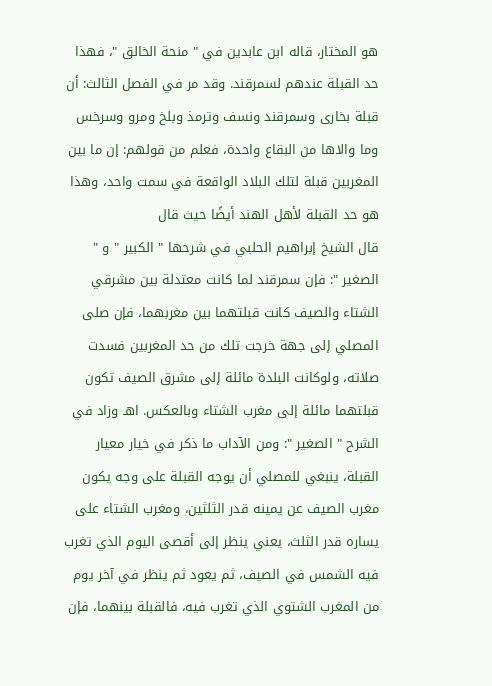هو المختار، قاله ابن عابدين في " منحة الخالق "، فهذا حد القبلة عندهم لسمرقند. وقد مر في الفصل الثالث: أن قبلة بخارى وسمرقند ونسف وترمذ وبلخ ومرو وسرخس وما والاها من البقاع واحدة، فعلم من قولهم: إن ما بين المغربين قبلة لتلك البلاد الواقعة في سمت واحد، وهذا هو حد القبلة لأهل الهند أيضًا حيث قال
قال الشيخ إبراهيم الحلبي في شرحها " الكبير " و " الصغير ": فإن سمرقند لما كانت معتدلة بين مشرقي الشتاء والصيف كانت قبلتهما بين مغربهما، فإن صلى المصلي إلى جهة خرجت تلك من حد المغربين فسدت صلاته، ولوكانت البلدة مائلة إلى مشرق الصيف تكون قبلتهما مائلة إلى مغرب الشتاء وبالعكس. اهـ وزاد في الشرح " الصغير ": ومن الآداب ما ذكر في خيار معيار القبلة، ينبغي للمصلي أن يوجه القبلة على وجه يكون مغرب الصيف عن يمينه قدر الثلثين، ومغرب الشتاء على يساره قدر الثلث، يعني ينظر إلى أقصى اليوم الذي تغرب فيه الشمس في الصيف، ثم يعود ثم ينظر في آخر يوم من المغرب الشتوي الذي تغرب فيه، فالقبلة بينهما، فإن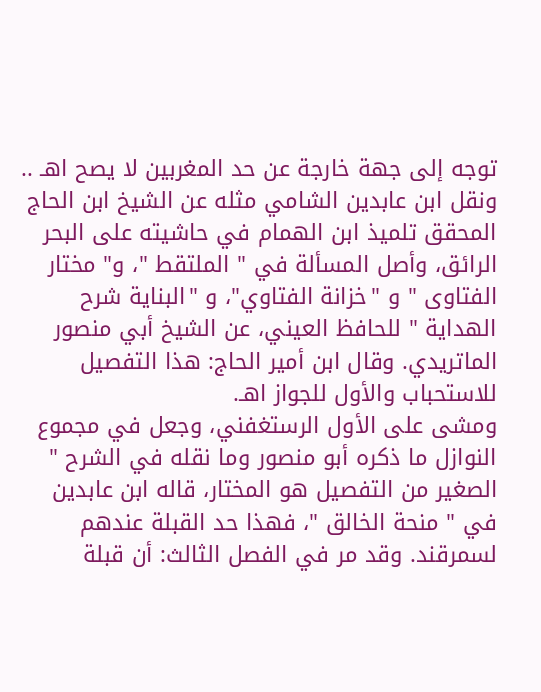توجه إلى جهة خارجة عن حد المغربين لا يصح اهـ ..
ونقل ابن عابدين الشامي مثله عن الشيخ ابن الحاج المحقق تلميذ ابن الهمام في حاشيته على البحر الرائق، وأصل المسألة في " الملتقط "، و" مختار الفتاوى " و "خزانة الفتاوي"، و "البناية شرح الهداية " للحافظ العيني، عن الشيخ أبي منصور الماتريدي. وقال ابن أمير الحاج: هذا التفصيل للاستحباب والأول للجواز اهـ.
ومشى على الأول الرستغفني، وجعل في مجموع النوازل ما ذكره أبو منصور وما نقله في الشرح " الصغير من التفصيل هو المختار، قاله ابن عابدين في " منحة الخالق "، فهذا حد القبلة عندهم لسمرقند. وقد مر في الفصل الثالث: أن قبلة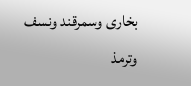بخارى وسمرقند ونسف وترمذ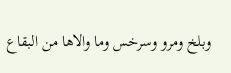وبلخ ومرو وسرخس وما والاها من البقاع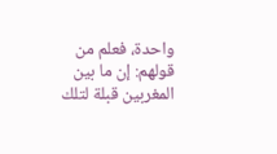واحدة، فعلم من قولهم: إن ما بين المغربين قبلة لتلك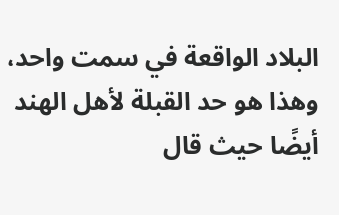البلاد الواقعة في سمت واحد، وهذا هو حد القبلة لأهل الهند أيضًا حيث قال